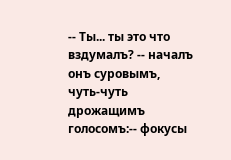-- Ты... ты это что вздумалъ? -- началъ онъ суровымъ, чуть-чуть дрожащимъ голосомъ:-- фокусы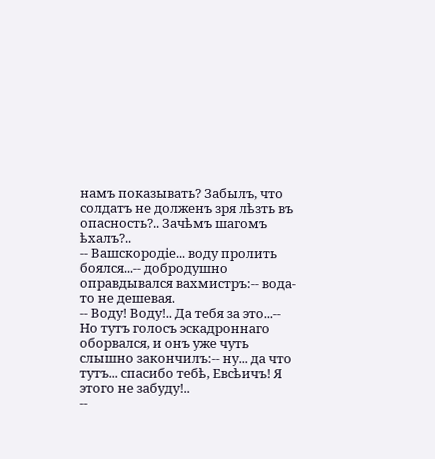намъ показывать? Забылъ, что солдатъ не долженъ зря лѣзть въ опасность?.. Зачѣмъ шагомъ ѣхалъ?..
-- Вашскородіе... воду пролить боялся...-- добродушно оправдывался вахмистръ:-- вода-то не дешевая.
-- Воду! Воду!.. Да тебя за это...-- Но тутъ голосъ эскадроннаго оборвался, и онъ уже чуть слышно закончилъ:-- ну... да что тутъ... спасибо тебѣ, Евсѣичъ! Я этого не забуду!..
--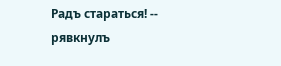Радъ стараться! -- рявкнулъ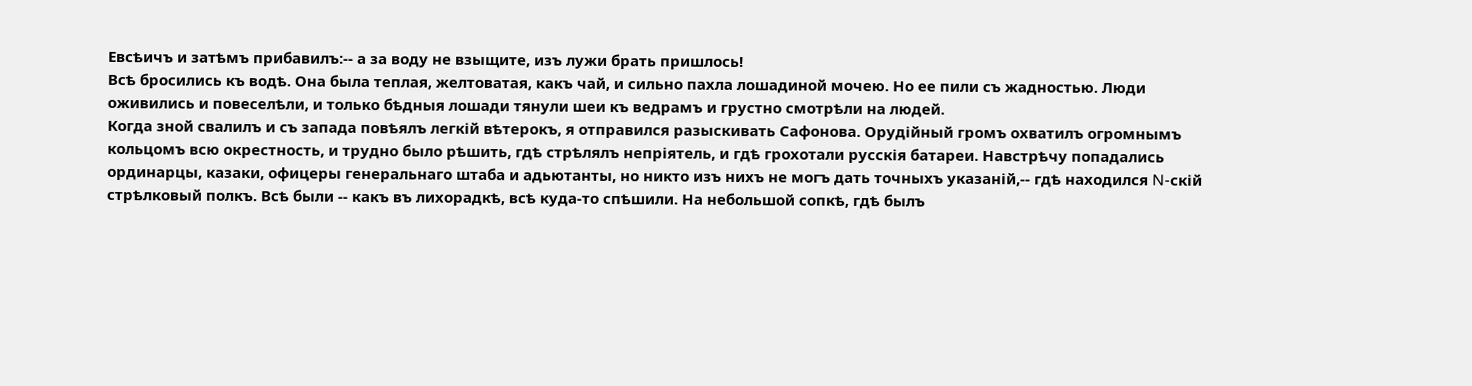Евсѣичъ и затѣмъ прибавилъ:-- а за воду не взыщите, изъ лужи брать пришлось!
Всѣ бросились къ водѣ. Она была теплая, желтоватая, какъ чай, и сильно пахла лошадиной мочею. Но ее пили съ жадностью. Люди оживились и повеселѣли, и только бѣдныя лошади тянули шеи къ ведрамъ и грустно смотрѣли на людей.
Когда зной свалилъ и съ запада повѣялъ легкій вѣтерокъ, я отправился разыскивать Сафонова. Орудійный громъ охватилъ огромнымъ кольцомъ всю окрестность, и трудно было рѣшить, гдѣ стрѣлялъ непріятель, и гдѣ грохотали русскія батареи. Навстрѣчу попадались ординарцы, казаки, офицеры генеральнаго штаба и адьютанты, но никто изъ нихъ не могъ дать точныхъ указаній,-- гдѣ находился N-скій стрѣлковый полкъ. Всѣ были -- какъ въ лихорадкѣ, всѣ куда-то спѣшили. На небольшой сопкѣ, гдѣ былъ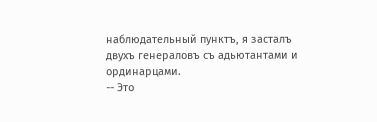наблюдательный пунктъ, я засталъ двухъ генераловъ съ адьютантами и ординарцами.
-- Это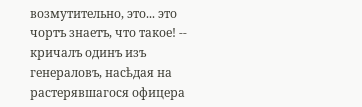возмутительно, это... это чортъ знаетъ, что такое! -- кричалъ одинъ изъ генераловъ, насѣдая на растерявшагося офицера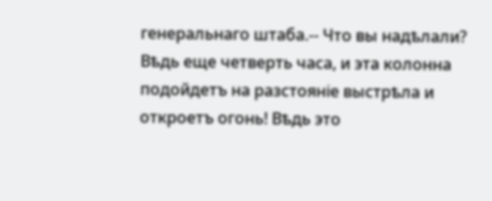генеральнаго штаба.-- Что вы надѣлали? Вѣдь еще четверть часа, и эта колонна подойдетъ на разстояніе выстрѣла и откроетъ огонь! Вѣдь это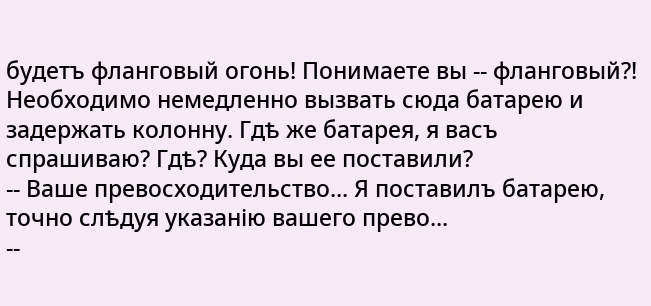будетъ фланговый огонь! Понимаете вы -- фланговый?! Необходимо немедленно вызвать сюда батарею и задержать колонну. Гдѣ же батарея, я васъ спрашиваю? Гдѣ? Куда вы ее поставили?
-- Ваше превосходительство... Я поставилъ батарею, точно слѣдуя указанію вашего прево...
--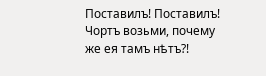Поставилъ! Поставилъ! Чортъ возьми, почему же ея тамъ нѣтъ?!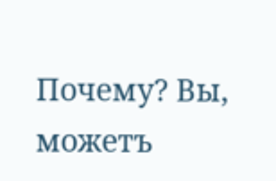Почему? Вы, можетъ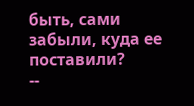быть, сами забыли, куда ее поставили?
--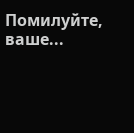Помилуйте, ваше...